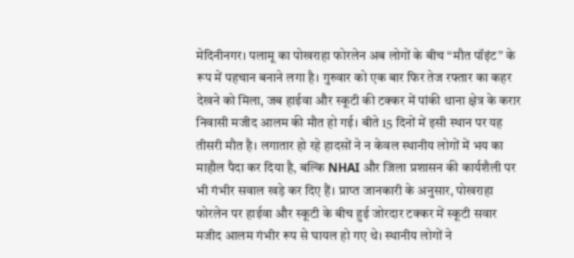मेदिनीनगर। पलामू का पोखराहा फोरलेन अब लोगों के बीच “मौत पॉइंट” के रूप में पहचान बनाने लगा है। गुरुवार को एक बार फिर तेज रफ्तार का कहर देखने को मिला, जब हाईवा और स्कूटी की टक्कर में पांकी थाना क्षेत्र के करार निवासी मजीद आलम की मौत हो गई। बीते 15 दिनों में इसी स्थान पर यह तीसरी मौत है। लगातार हो रहे हादसों ने न केवल स्थानीय लोगों में भय का माहौल पैदा कर दिया है, बल्कि NHAI और जिला प्रशासन की कार्यशैली पर भी गंभीर सवाल खड़े कर दिए हैं। प्राप्त जानकारी के अनुसार, पोखराहा फोरलेन पर हाईवा और स्कूटी के बीच हुई जोरदार टक्कर में स्कूटी सवार मजीद आलम गंभीर रूप से घायल हो गए थे। स्थानीय लोगों ने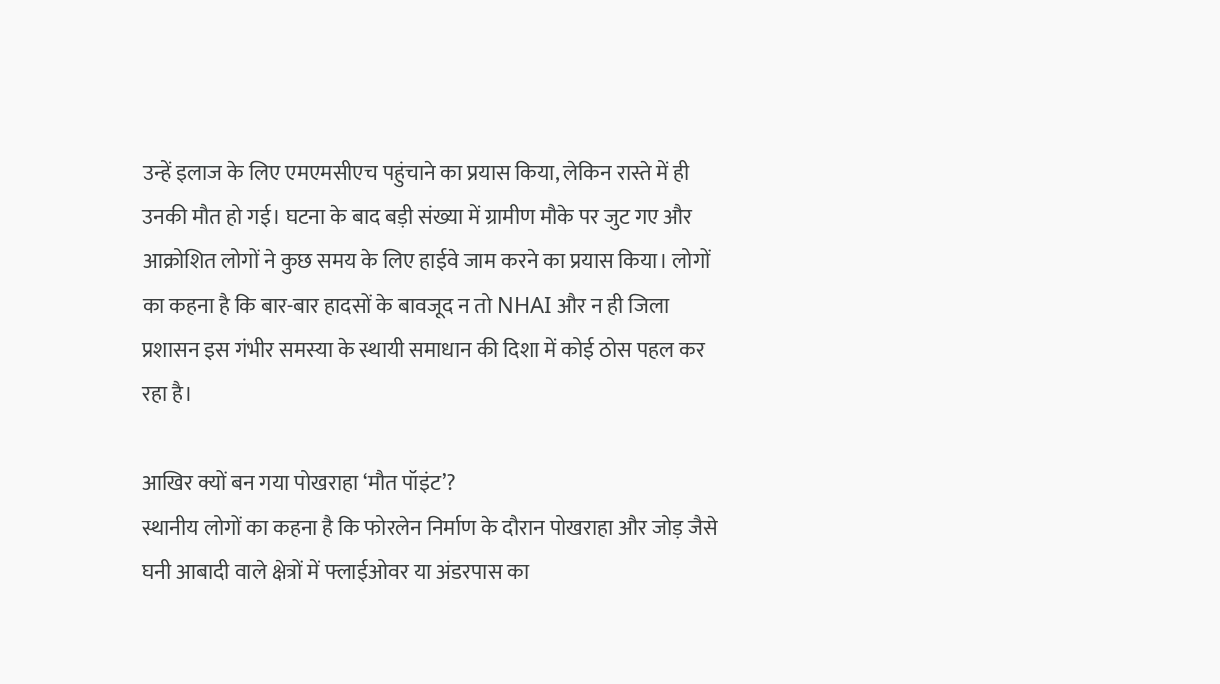उन्हें इलाज के लिए एमएमसीएच पहुंचाने का प्रयास किया, लेकिन रास्ते में ही उनकी मौत हो गई। घटना के बाद बड़ी संख्या में ग्रामीण मौके पर जुट गए और आक्रोशित लोगों ने कुछ समय के लिए हाईवे जाम करने का प्रयास किया। लोगों का कहना है कि बार-बार हादसों के बावजूद न तो NHAI और न ही जिला प्रशासन इस गंभीर समस्या के स्थायी समाधान की दिशा में कोई ठोस पहल कर रहा है।

आखिर क्यों बन गया पोखराहा ‘मौत पॉइंट’?
स्थानीय लोगों का कहना है कि फोरलेन निर्माण के दौरान पोखराहा और जोड़ जैसे घनी आबादी वाले क्षेत्रों में फ्लाईओवर या अंडरपास का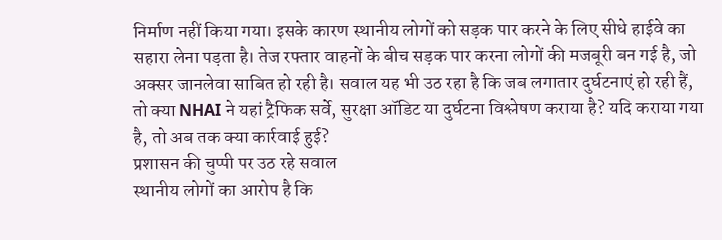निर्माण नहीं किया गया। इसके कारण स्थानीय लोगों को सड़क पार करने के लिए सीधे हाईवे का सहारा लेना पड़ता है। तेज रफ्तार वाहनों के बीच सड़क पार करना लोगों की मजबूरी बन गई है, जो अक्सर जानलेवा साबित हो रही है। सवाल यह भी उठ रहा है कि जब लगातार दुर्घटनाएं हो रही हैं, तो क्या NHAI ने यहां ट्रैफिक सर्वे, सुरक्षा ऑडिट या दुर्घटना विश्लेषण कराया है? यदि कराया गया है, तो अब तक क्या कार्रवाई हुई?
प्रशासन की चुप्पी पर उठ रहे सवाल
स्थानीय लोगों का आरोप है कि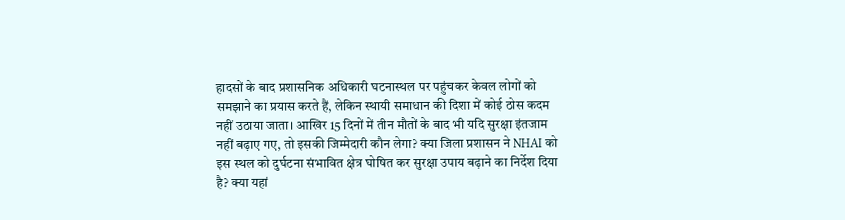हादसों के बाद प्रशासनिक अधिकारी घटनास्थल पर पहुंचकर केवल लोगों को समझाने का प्रयास करते हैं, लेकिन स्थायी समाधान की दिशा में कोई ठोस कदम नहीं उठाया जाता। आखिर 15 दिनों में तीन मौतों के बाद भी यदि सुरक्षा इंतजाम नहीं बढ़ाए गए, तो इसकी जिम्मेदारी कौन लेगा? क्या जिला प्रशासन ने NHAI को इस स्थल को दुर्घटना संभावित क्षेत्र घोषित कर सुरक्षा उपाय बढ़ाने का निर्देश दिया है? क्या यहां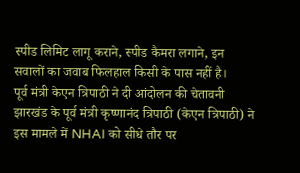स्पीड लिमिट लागू कराने, स्पीड कैमरा लगाने, इन सवालों का जवाब फिलहाल किसी के पास नहीं है।
पूर्व मंत्री केएन त्रिपाठी ने दी आंदोलन की चेतावनी
झारखंड के पूर्व मंत्री कृष्णानंद त्रिपाठी (केएन त्रिपाठी) ने इस मामले में NHAI को सीधे तौर पर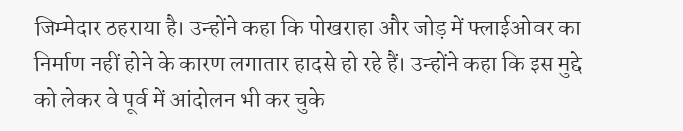जिम्मेदार ठहराया है। उन्होंने कहा कि पोखराहा और जोड़ में फ्लाईओवर का निर्माण नहीं होने के कारण लगातार हादसे हो रहे हैं। उन्होंने कहा कि इस मुद्दे को लेकर वे पूर्व में आंदोलन भी कर चुके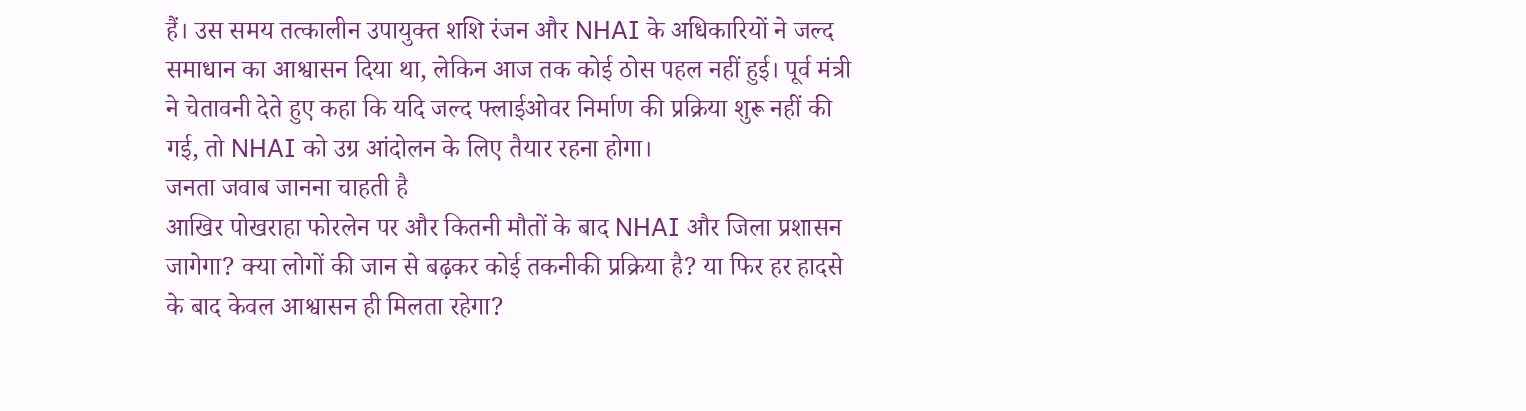हैं। उस समय तत्कालीन उपायुक्त शशि रंजन और NHAI के अधिकारियों ने जल्द समाधान का आश्वासन दिया था, लेकिन आज तक कोई ठोस पहल नहीं हुई। पूर्व मंत्री ने चेतावनी देते हुए कहा कि यदि जल्द फ्लाईओवर निर्माण की प्रक्रिया शुरू नहीं की गई, तो NHAI को उग्र आंदोलन के लिए तैयार रहना होगा।
जनता जवाब जानना चाहती है
आखिर पोखराहा फोरलेन पर और कितनी मौतों के बाद NHAI और जिला प्रशासन जागेगा? क्या लोगों की जान से बढ़कर कोई तकनीकी प्रक्रिया है? या फिर हर हादसे के बाद केवल आश्वासन ही मिलता रहेगा?